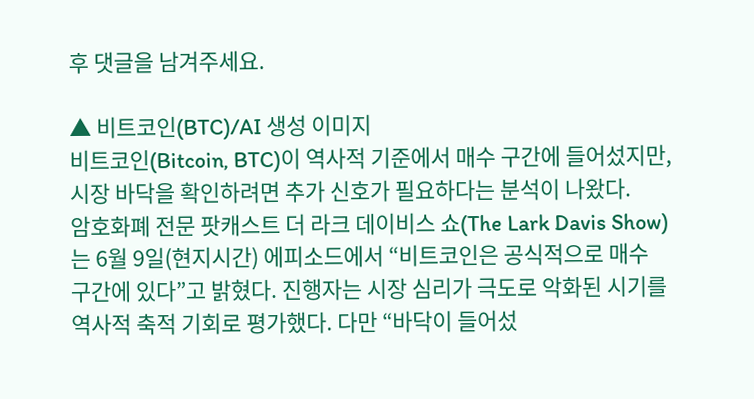후 댓글을 남겨주세요.

▲ 비트코인(BTC)/AI 생성 이미지
비트코인(Bitcoin, BTC)이 역사적 기준에서 매수 구간에 들어섰지만, 시장 바닥을 확인하려면 추가 신호가 필요하다는 분석이 나왔다.
암호화폐 전문 팟캐스트 더 라크 데이비스 쇼(The Lark Davis Show)는 6월 9일(현지시간) 에피소드에서 “비트코인은 공식적으로 매수 구간에 있다”고 밝혔다. 진행자는 시장 심리가 극도로 악화된 시기를 역사적 축적 기회로 평가했다. 다만 “바닥이 들어섰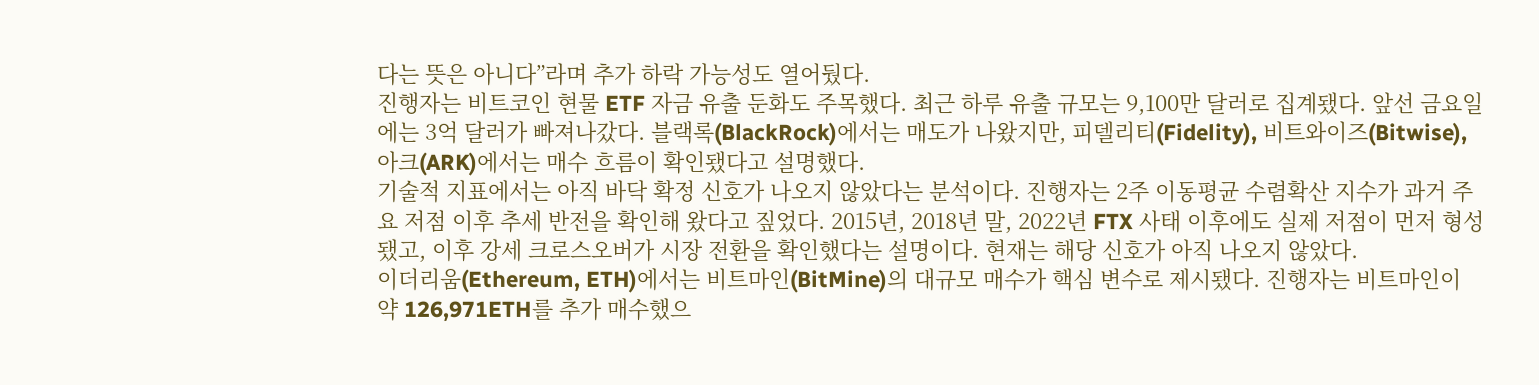다는 뜻은 아니다”라며 추가 하락 가능성도 열어뒀다.
진행자는 비트코인 현물 ETF 자금 유출 둔화도 주목했다. 최근 하루 유출 규모는 9,100만 달러로 집계됐다. 앞선 금요일에는 3억 달러가 빠져나갔다. 블랙록(BlackRock)에서는 매도가 나왔지만, 피델리티(Fidelity), 비트와이즈(Bitwise), 아크(ARK)에서는 매수 흐름이 확인됐다고 설명했다.
기술적 지표에서는 아직 바닥 확정 신호가 나오지 않았다는 분석이다. 진행자는 2주 이동평균 수렴확산 지수가 과거 주요 저점 이후 추세 반전을 확인해 왔다고 짚었다. 2015년, 2018년 말, 2022년 FTX 사태 이후에도 실제 저점이 먼저 형성됐고, 이후 강세 크로스오버가 시장 전환을 확인했다는 설명이다. 현재는 해당 신호가 아직 나오지 않았다.
이더리움(Ethereum, ETH)에서는 비트마인(BitMine)의 대규모 매수가 핵심 변수로 제시됐다. 진행자는 비트마인이 약 126,971ETH를 추가 매수했으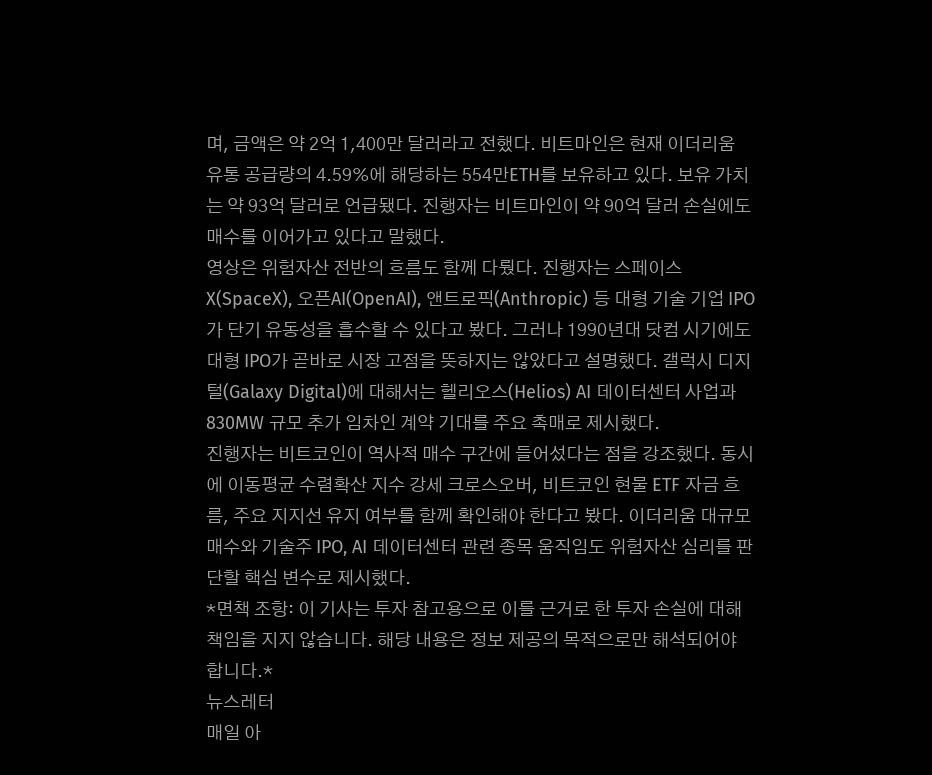며, 금액은 약 2억 1,400만 달러라고 전했다. 비트마인은 현재 이더리움 유통 공급량의 4.59%에 해당하는 554만ETH를 보유하고 있다. 보유 가치는 약 93억 달러로 언급됐다. 진행자는 비트마인이 약 90억 달러 손실에도 매수를 이어가고 있다고 말했다.
영상은 위험자산 전반의 흐름도 함께 다뤘다. 진행자는 스페이스X(SpaceX), 오픈AI(OpenAI), 앤트로픽(Anthropic) 등 대형 기술 기업 IPO가 단기 유동성을 흡수할 수 있다고 봤다. 그러나 1990년대 닷컴 시기에도 대형 IPO가 곧바로 시장 고점을 뜻하지는 않았다고 설명했다. 갤럭시 디지털(Galaxy Digital)에 대해서는 헬리오스(Helios) AI 데이터센터 사업과 830MW 규모 추가 임차인 계약 기대를 주요 촉매로 제시했다.
진행자는 비트코인이 역사적 매수 구간에 들어섰다는 점을 강조했다. 동시에 이동평균 수렴확산 지수 강세 크로스오버, 비트코인 현물 ETF 자금 흐름, 주요 지지선 유지 여부를 함께 확인해야 한다고 봤다. 이더리움 대규모 매수와 기술주 IPO, AI 데이터센터 관련 종목 움직임도 위험자산 심리를 판단할 핵심 변수로 제시했다.
*면책 조항: 이 기사는 투자 참고용으로 이를 근거로 한 투자 손실에 대해 책임을 지지 않습니다. 해당 내용은 정보 제공의 목적으로만 해석되어야 합니다.*
뉴스레터
매일 아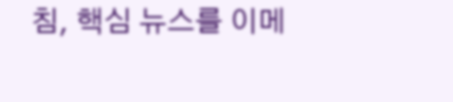침, 핵심 뉴스를 이메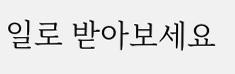일로 받아보세요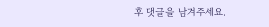후 댓글을 남겨주세요.